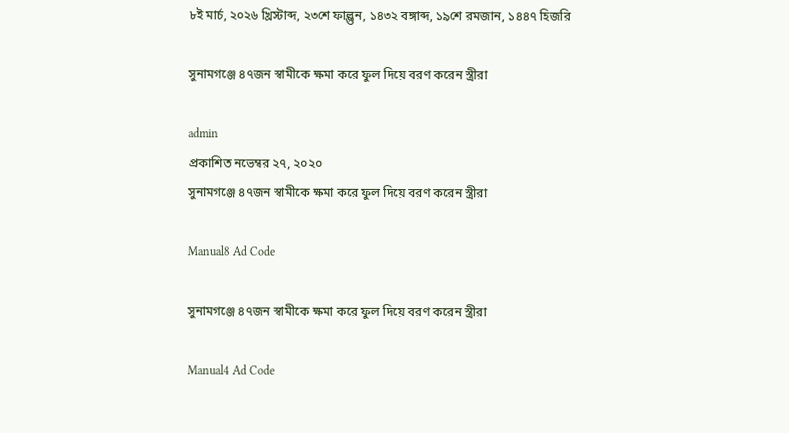৮ই মার্চ, ২০২৬ খ্রিস্টাব্দ, ২৩শে ফাল্গুন, ১৪৩২ বঙ্গাব্দ, ১৯শে রমজান, ১৪৪৭ হিজরি

সুনামগঞ্জে ৪৭জন স্বামীকে ক্ষমা করে ফুল দিয়ে বরণ করেন স্ত্রীরা

admin
প্রকাশিত নভেম্বর ২৭, ২০২০
সুনামগঞ্জে ৪৭জন স্বামীকে ক্ষমা করে ফুল দিয়ে বরণ করেন স্ত্রীরা

Manual8 Ad Code

সুনামগঞ্জে ৪৭জন স্বামীকে ক্ষমা করে ফুল দিয়ে বরণ করেন স্ত্রীরা

Manual4 Ad Code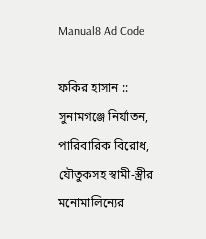Manual8 Ad Code

ফকির হাসান :: সুনামগঞ্জে নির্যাতন, পারিবারিক বিরোধ, যৌতুকসহ স্বামী-স্ত্রীর মনোমালিন্যের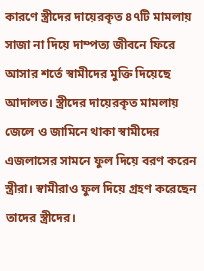কারণে স্ত্রীদের দায়েরকৃত ৪৭টি মামলায় সাজা না দিয়ে দাম্পত্য জীবনে ফিরে আসার শর্তে স্বামীদের মুক্তি দিয়েছে আদালত। স্ত্রীদের দায়েরকৃত মামলায় জেলে ও জামিনে থাকা স্বামীদের এজলাসের সামনে ফুল দিয়ে বরণ করেন স্ত্রীরা। স্বামীরাও ফুল দিয়ে গ্রহণ করেছেন তাদের স্ত্রীদের।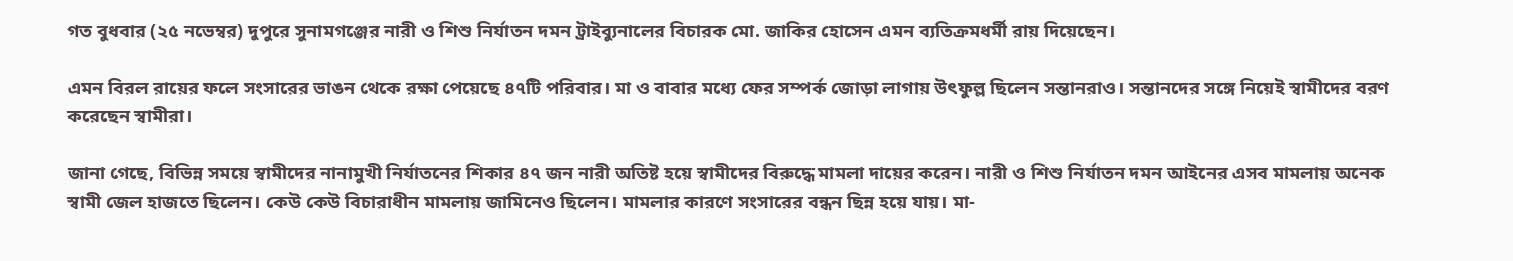গত বুধবার (২৫ নভেম্বর) দুপুরে সুনামগঞ্জের নারী ও শিশু নির্যাতন দমন ট্রাইব্যুনালের বিচারক মো. জাকির হোসেন এমন ব্যতিক্রমধর্মী রায় দিয়েছেন।

এমন বিরল রায়ের ফলে সংসারের ভাঙন থেকে রক্ষা পেয়েছে ৪৭টি পরিবার। মা ও বাবার মধ্যে ফের সম্পর্ক জোড়া লাগায় উৎফুল্ল ছিলেন সন্তানরাও। সন্তানদের সঙ্গে নিয়েই স্বামীদের বরণ করেছেন স্বামীরা।

জানা গেছে, বিভিন্ন সময়ে স্বামীদের নানামুখী নির্যাতনের শিকার ৪৭ জন নারী অতিষ্ট হয়ে স্বামীদের বিরুদ্ধে মামলা দায়ের করেন। নারী ও শিশু নির্যাতন দমন আইনের এসব মামলায় অনেক স্বামী জেল হাজতে ছিলেন। কেউ কেউ বিচারাধীন মামলায় জামিনেও ছিলেন। মামলার কারণে সংসারের বন্ধন ছিন্ন হয়ে যায়। মা-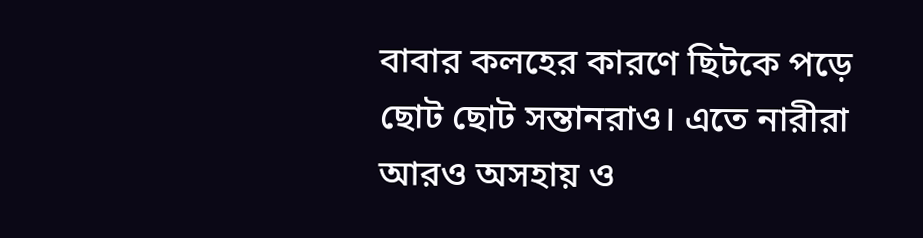বাবার কলহের কারণে ছিটকে পড়ে ছোট ছোট সন্তানরাও। এতে নারীরা আরও অসহায় ও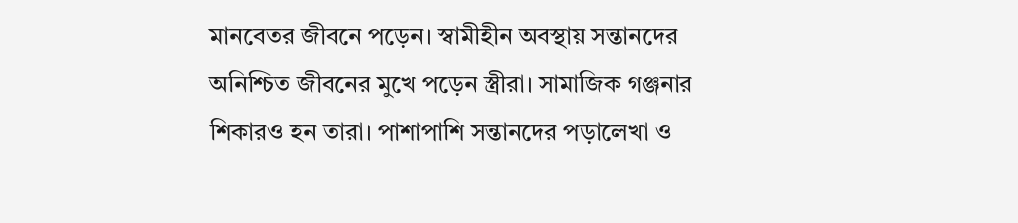মানবেতর জীবনে পড়েন। স্বামীহীন অবস্থায় সন্তানদের অনিশ্চিত জীবনের মুখে পড়েন স্ত্রীরা। সামাজিক গঞ্জনার শিকারও হন তারা। পাশাপাশি সন্তানদের পড়ালেখা ও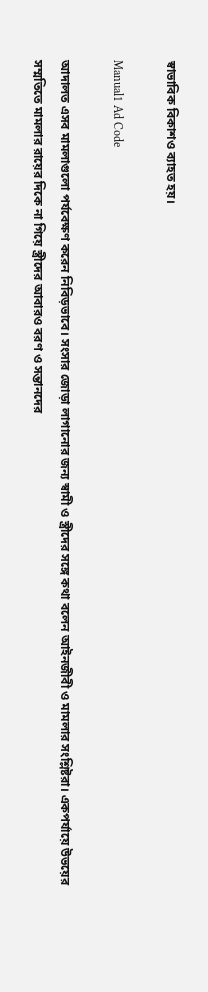স্বাভাবিক বিকাশও ব্যাহত হয়।

Manual1 Ad Code

আদালত এসব মামলাগুলো পর্যবেক্ষণ করেন নিবিড়ভাবে। সংসার জোড়া লাগানোর জন্য স্বামী ও স্ত্রীদের সঙ্গে কথা বলেন আইনজীবী ও মামলার সংশ্লিষ্টরা। একপর্যায়ে উভয়ের সম্মতিতে মামলার রায়ের দিকে না গিয়ে স্ত্রীদের আবারও বরণ ও সন্তানদের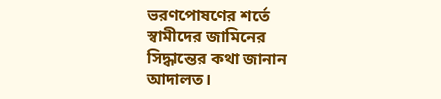ভরণপোষণের শর্তে স্বামীদের জামিনের সিদ্ধান্তের কথা জানান আদালত।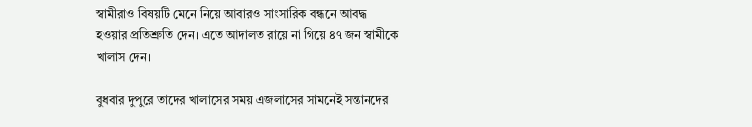স্বামীরাও বিষয়টি মেনে নিয়ে আবারও সাংসারিক বন্ধনে আবদ্ধ হওয়ার প্রতিশ্রুতি দেন। এতে আদালত রায়ে না গিয়ে ৪৭ জন স্বামীকে খালাস দেন।

বুধবার দুপুরে তাদের খালাসের সময় এজলাসের সামনেই সন্তানদের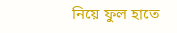নিয়ে ফুল হাতে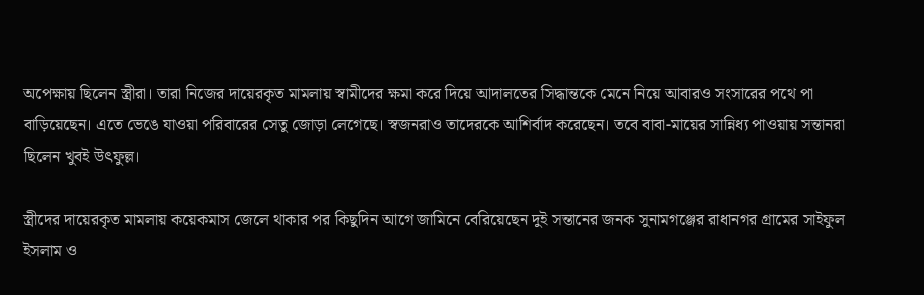অপেক্ষায় ছিলেন স্ত্রীরা। তারা নিজের দায়েরকৃত মামলায় স্বামীদের ক্ষমা করে দিয়ে আদালতের সিদ্ধান্তকে মেনে নিয়ে আবারও সংসারের পথে পা বাড়িয়েছেন। এতে ভেঙে যাওয়া পরিবারের সেতু জোড়া লেগেছে। স্বজনরাও তাদেরকে আশির্বাদ করেছেন। তবে বাবা-মায়ের সান্নিধ্য পাওয়ায় সন্তানরা ছিলেন খুবই উৎফুল্ল।

স্ত্রীদের দায়েরকৃত মামলায় কয়েকমাস জেলে থাকার পর কিছুদিন আগে জামিনে বেরিয়েছেন দুই সন্তানের জনক সুনামগঞ্জের রাধানগর গ্রামের সাইফুল ইসলাম ও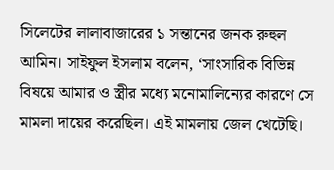সিলেটের লালাবাজারের ১ সন্তানের জনক রুহুল আমিন। সাইফুল ইসলাম বলেন, ‘সাংসারিক বিভিন্ন বিষয়ে আমার ও স্ত্রীর মধ্যে মনোমালিন্যের কারণে সে মামলা দায়ের করেছিল। এই মামলায় জেল খেটেছি।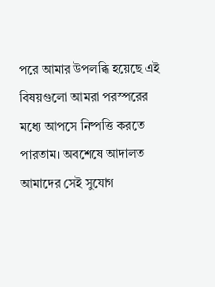পরে আমার উপলব্ধি হয়েছে এই বিষয়গুলো আমরা পরস্পরের মধ্যে আপসে নিষ্পত্তি করতে পারতাম। অবশেষে আদালত আমাদের সেই সুযোগ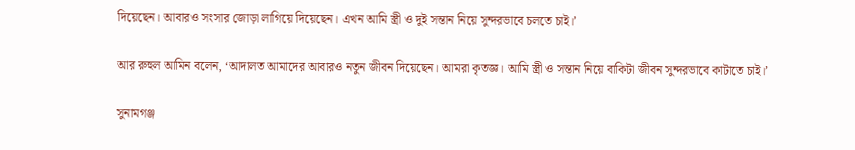দিয়েছেন। আবারও সংসার জোড়া লাগিয়ে দিয়েছেন। এখন আমি স্ত্রী ও দুই সন্তান নিয়ে সুন্দরভাবে চলতে চাই।’

আর রুহুল আমিন বলেন, ‘আদালত আমাদের আবারও নতুন জীবন দিয়েছেন। আমরা কৃতজ্ঞ। আমি স্ত্রী ও সন্তান নিয়ে বাকিটা জীবন সুন্দরভাবে কাটাতে চাই।’

সুনামগঞ্জ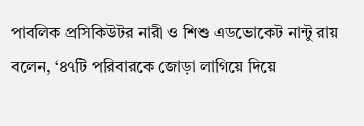পাবলিক প্রসিকিউটর নারী ও শিশু এডভোকেট নান্টু রায় বলেন, ‘৪৭টি পরিবারকে জোড়া লাগিয়ে দিয়ে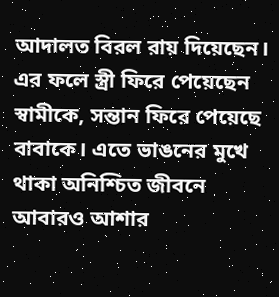আদালত বিরল রায় দিয়েছেন। এর ফলে স্ত্রী ফিরে পেয়েছেন স্বামীকে, সন্তান ফিরে পেয়েছে বাবাকে। এতে ভাঙনের মুখে থাকা অনিশ্চিত জীবনে আবারও আশার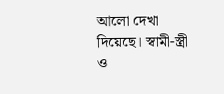আলো দেখা দিয়েছে। স্বামী-স্ত্রী ও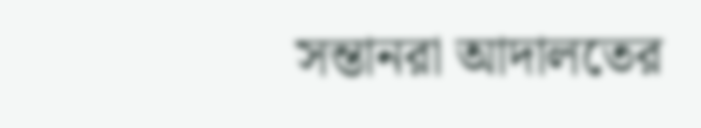সন্তানরা আদালতের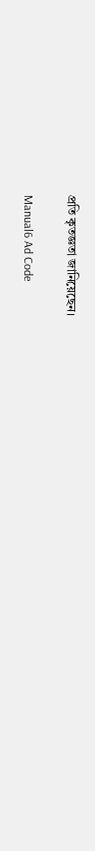প্রতি কৃতজ্ঞতা জানিয়েছেন।

Manual6 Ad Code